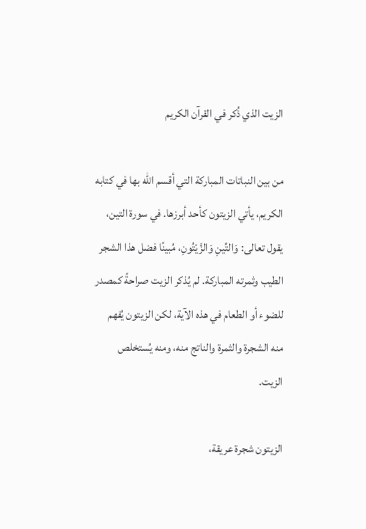الزيت الذي ذُكر في القرآن الكريم

من بين النباتات المباركة التي أقسم الله بها في كتابه الكريم، يأتي الزيتون كأحد أبرزها. في سورة التين، يقول تعالى: وَالتِّينِ وَالزَّيْتُونِ، مُبينًا فضل هذا الشجر الطيب وثمرته المباركة. لم يُذكر الزيت صراحةً كمصدر للضوء أو الطعام في هذه الآية، لكن الزيتون يُفهم منه الشجرة والثمرة والناتج منه، ومنه يُستخلص الزيت.

الزيتون شجرة عريقة،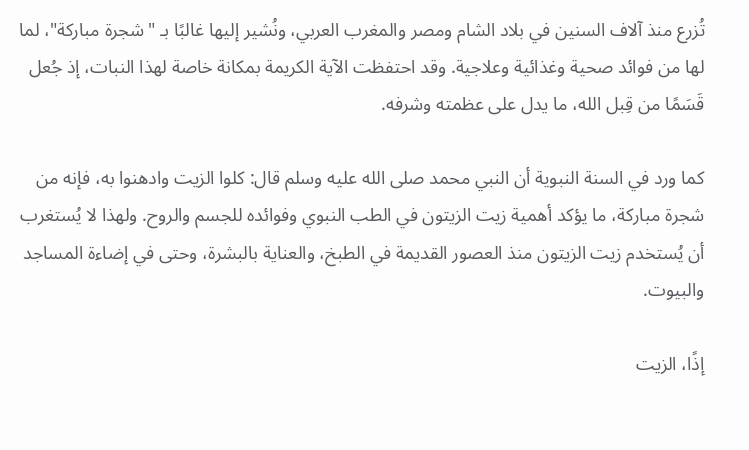تُزرع منذ آلاف السنين في بلاد الشام ومصر والمغرب العربي، ونُشير إليها غالبًا بـ "شجرة مباركة"، لما لها من فوائد صحية وغذائية وعلاجية. وقد احتفظت الآية الكريمة بمكانة خاصة لهذا النبات، إذ جُعل قَسَمًا من قِبل الله، ما يدل على عظمته وشرفه.

كما ورد في السنة النبوية أن النبي محمد صلى الله عليه وسلم قال: كلوا الزيت وادهنوا به، فإنه من شجرة مباركة، ما يؤكد أهمية زيت الزيتون في الطب النبوي وفوائده للجسم والروح. ولهذا لا يُستغرب أن يُستخدم زيت الزيتون منذ العصور القديمة في الطبخ، والعناية بالبشرة، وحتى في إضاءة المساجد والبيوت.

إذًا، الزيت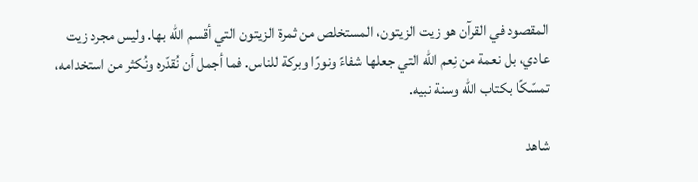المقصود في القرآن هو زيت الزيتون، المستخلص من ثمرة الزيتون التي أقسم الله بها. وليس مجرد زيت عادي، بل نعمة من نِعم الله التي جعلها شفاءً ونورًا وبركة للناس. فما أجمل أن نُقدّره ونُكثر من استخدامه، تمسّكًا بكتاب الله وسنة نبيه.

شاهد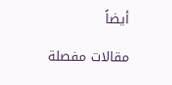أيضاً

مقالات مفصلة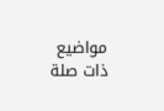مواضيع ذات صلة